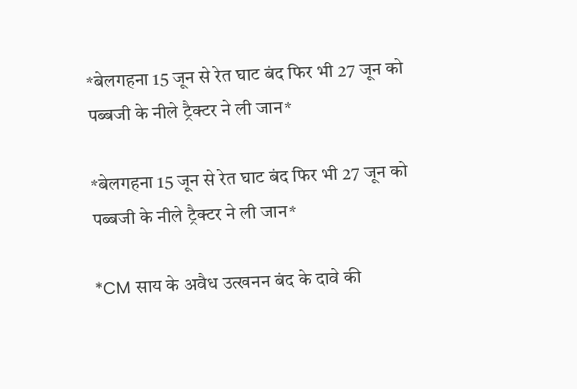*बेलगहना 15 जून से रेत घाट बंद फिर भी 27 जून को पब्बजी के नीले ट्रैक्टर ने ली जान*

*बेलगहना 15 जून से रेत घाट बंद फिर भी 27 जून को पब्बजी के नीले ट्रैक्टर ने ली जान*

*CM साय के अवैध उत्खनन बंद के दावे की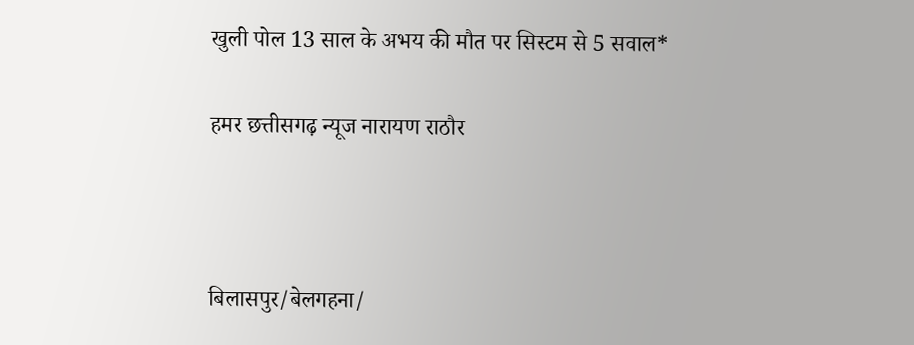खुली पोल 13 साल के अभय की मौत पर सिस्टम से 5 सवाल*

हमर छत्तीसगढ़ न्यूज नारायण राठौर



बिलासपुर/बेलगहना/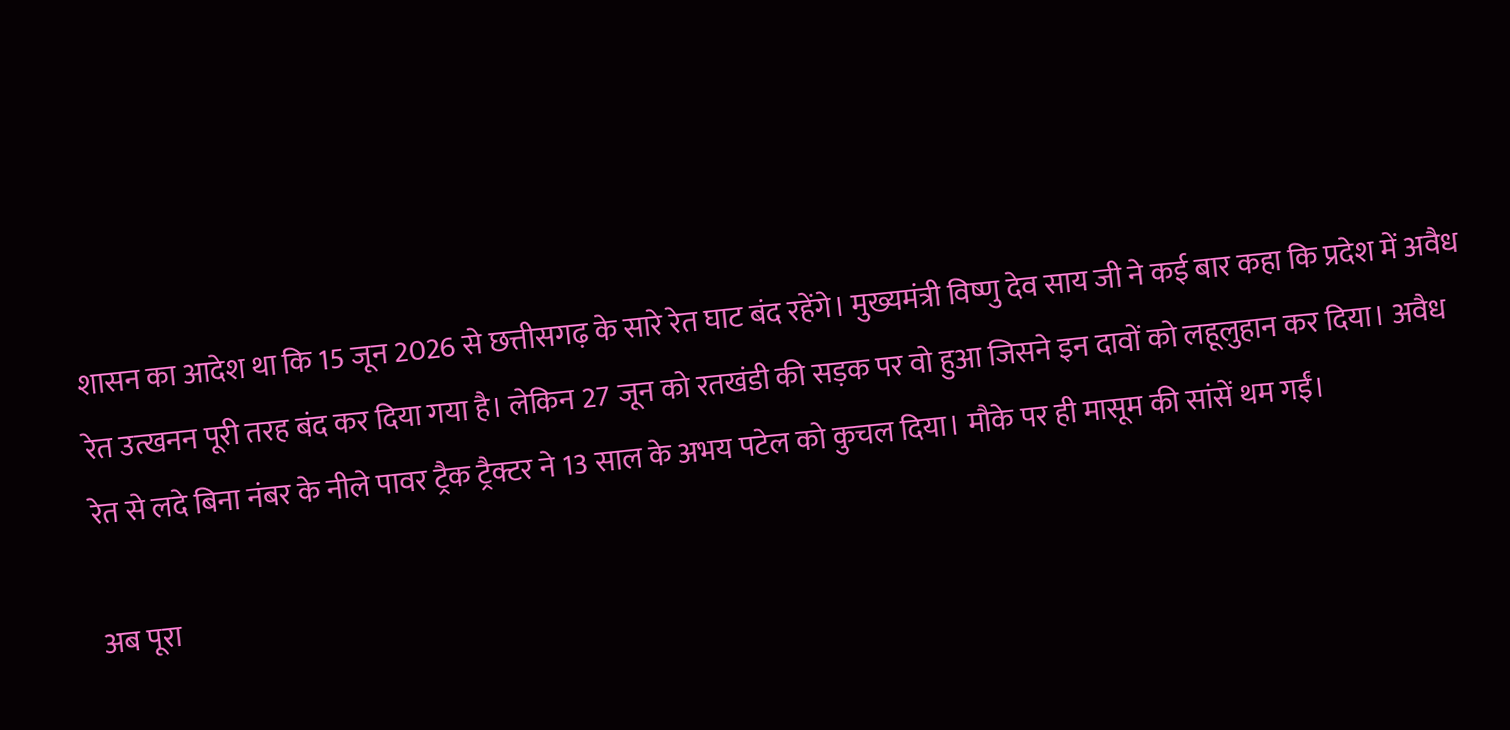शासन का आदेश था कि 15 जून 2026 से छत्तीसगढ़ के सारे रेत घाट बंद रहेंगे। मुख्यमंत्री विष्णु देव साय जी ने कई बार कहा कि प्रदेश में अवैध रेत उत्खनन पूरी तरह बंद कर दिया गया है। लेकिन 27 जून को रतखंडी की सड़क पर वो हुआ जिसने इन दावों को लहूलुहान कर दिया। अवैध रेत से लदे बिना नंबर के नीले पावर ट्रैक ट्रैक्टर ने 13 साल के अभय पटेल को कुचल दिया। मौके पर ही मासूम की सांसें थम गईं।

अब पूरा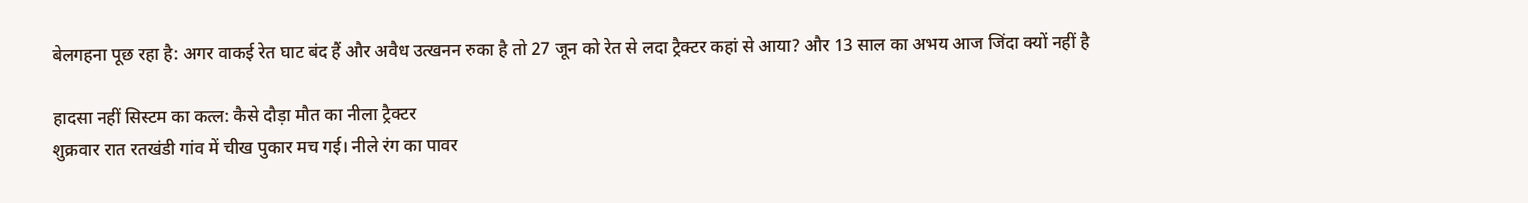बेलगहना पूछ रहा है: अगर वाकई रेत घाट बंद हैं और अवैध उत्खनन रुका है तो 27 जून को रेत से लदा ट्रैक्टर कहां से आया? और 13 साल का अभय आज जिंदा क्यों नहीं है

हादसा नहीं सिस्टम का कत्ल: कैसे दौड़ा मौत का नीला ट्रैक्टर
शुक्रवार रात रतखंडी गांव में चीख पुकार मच गई। नीले रंग का पावर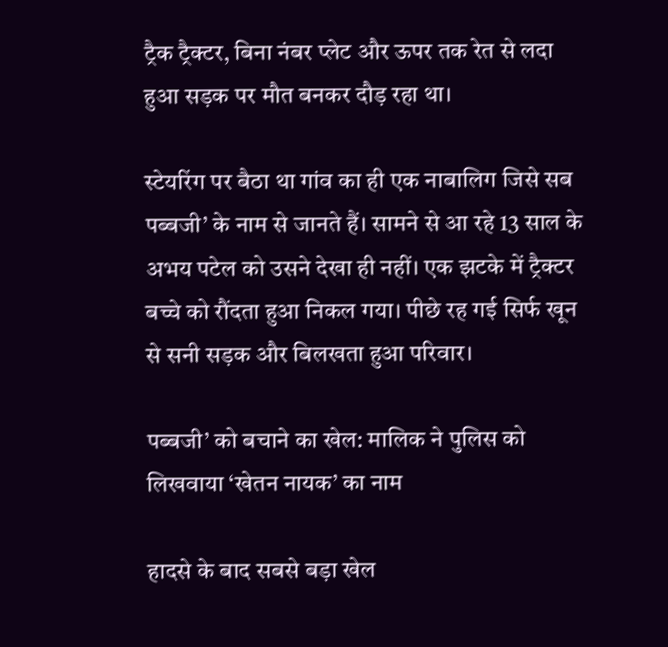ट्रैक ट्रैक्टर, बिना नंबर प्लेट और ऊपर तक रेत से लदा हुआ सड़क पर मौत बनकर दौड़ रहा था।

स्टेयरिंग पर बैठा था गांव का ही एक नाबालिग जिसे सब पब्बजी’ के नाम से जानते हैं। सामने से आ रहे 13 साल के अभय पटेल को उसने देखा ही नहीं। एक झटके में ट्रैक्टर बच्चे को रौंदता हुआ निकल गया। पीछे रह गई सिर्फ खून से सनी सड़क और बिलखता हुआ परिवार।

पब्बजी’ को बचाने का खेल: मालिक ने पुलिस को लिखवाया ‘खेतन नायक’ का नाम

हादसे के बाद सबसे बड़ा खेल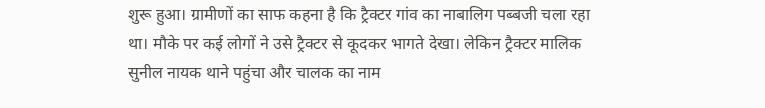शुरू हुआ। ग्रामीणों का साफ कहना है कि ट्रैक्टर गांव का नाबालिग पब्बजी चला रहा था। मौके पर कई लोगों ने उसे ट्रैक्टर से कूदकर भागते देखा। लेकिन ट्रैक्टर मालिक सुनील नायक थाने पहुंचा और चालक का नाम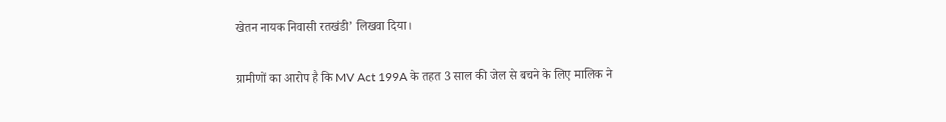खेतन नायक निवासी रतखंडी’ लिखवा दिया।

ग्रामीणों का आरोप है कि MV Act 199A के तहत 3 साल की जेल से बचने के लिए मालिक ने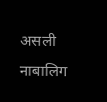असली नाबालिग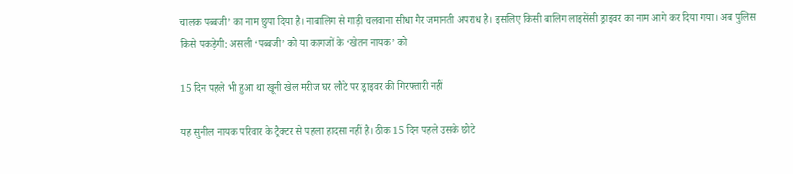चालक पब्बजी’ का नाम छुपा दिया है। नाबालिग से गाड़ी चलवाना सीधा गैर जमानती अपराध है। इसलिए किसी बालिग लाइसेंसी ड्राइवर का नाम आगे कर दिया गया। अब पुलिस किसे पकड़ेगी: असली ‘पब्बजी’ को या कागजों के ‘खेतन नायक’ को

15 दिन पहले भी हुआ था खूनी खेल मरीज घर लौटे पर ड्राइवर की गिरफ्तारी नहीं

यह सुनील नायक परिवार के ट्रैक्टर से पहला हादसा नहीं है। ठीक 15 दिन पहले उसके छोटे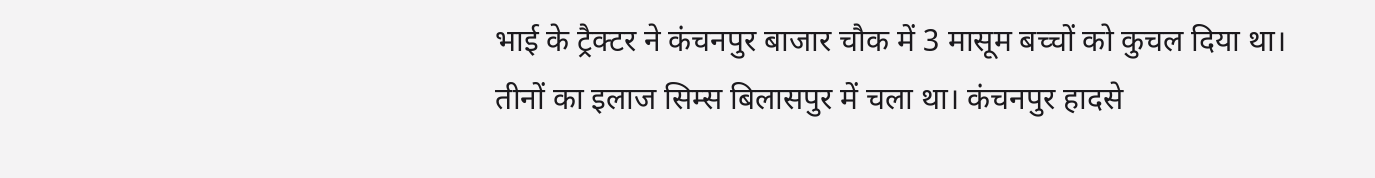भाई के ट्रैक्टर ने कंचनपुर बाजार चौक में 3 मासूम बच्चों को कुचल दिया था। तीनों का इलाज सिम्स बिलासपुर में चला था। कंचनपुर हादसे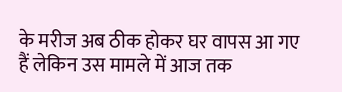के मरीज अब ठीक होकर घर वापस आ गए हैं लेकिन उस मामले में आज तक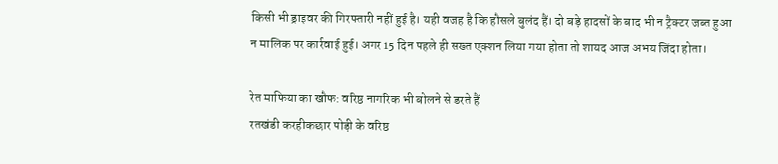किसी भी ड्राइवर की गिरफ्तारी नहीं हुई है। यही वजह है कि हौसले बुलंद हैं। दो बड़े हादसों के बाद भी न ट्रैक्टर जब्त हुआ न मालिक पर कार्रवाई हुई। अगर 15 दिन पहले ही सख्त एक्शन लिया गया होता तो शायद आज अभय जिंदा होता।

रेत माफिया का खौफ: वरिष्ठ नागरिक भी बोलने से डरते हैं
रतखंडी करहीकछार पोड़ी के वरिष्ठ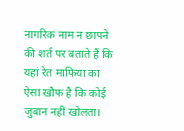नागरिक नाम न छापने की शर्त पर बताते हैं कि यहां रेत माफिया का ऐसा खौफ है कि कोई जुबान नहीं खोलता।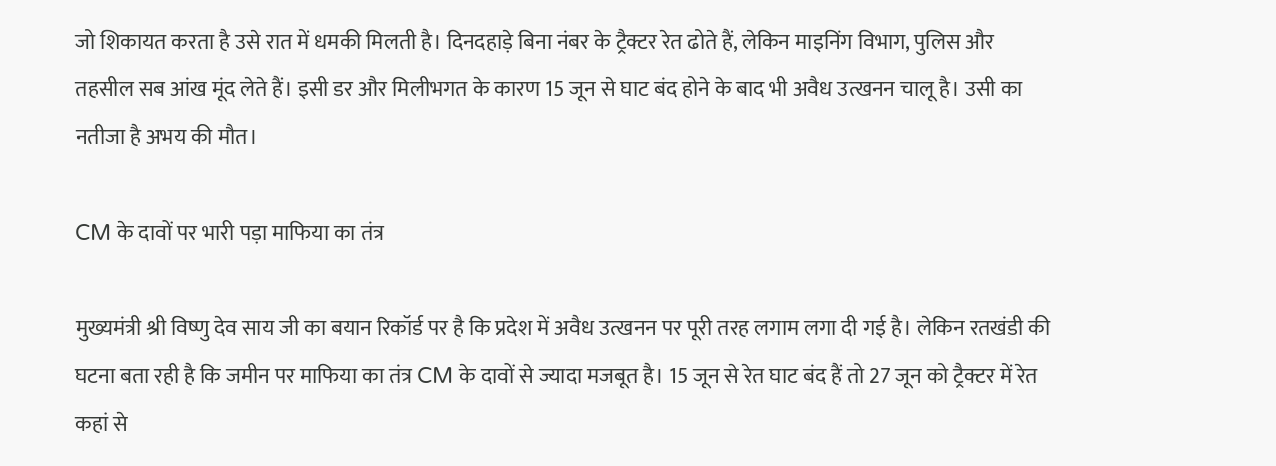जो शिकायत करता है उसे रात में धमकी मिलती है। दिनदहाड़े बिना नंबर के ट्रैक्टर रेत ढोते हैं, लेकिन माइनिंग विभाग, पुलिस और तहसील सब आंख मूंद लेते हैं। इसी डर और मिलीभगत के कारण 15 जून से घाट बंद होने के बाद भी अवैध उत्खनन चालू है। उसी का नतीजा है अभय की मौत।

CM के दावों पर भारी पड़ा माफिया का तंत्र

मुख्यमंत्री श्री विष्णु देव साय जी का बयान रिकॉर्ड पर है कि प्रदेश में अवैध उत्खनन पर पूरी तरह लगाम लगा दी गई है। लेकिन रतखंडी की घटना बता रही है कि जमीन पर माफिया का तंत्र CM के दावों से ज्यादा मजबूत है। 15 जून से रेत घाट बंद हैं तो 27 जून को ट्रैक्टर में रेत कहां से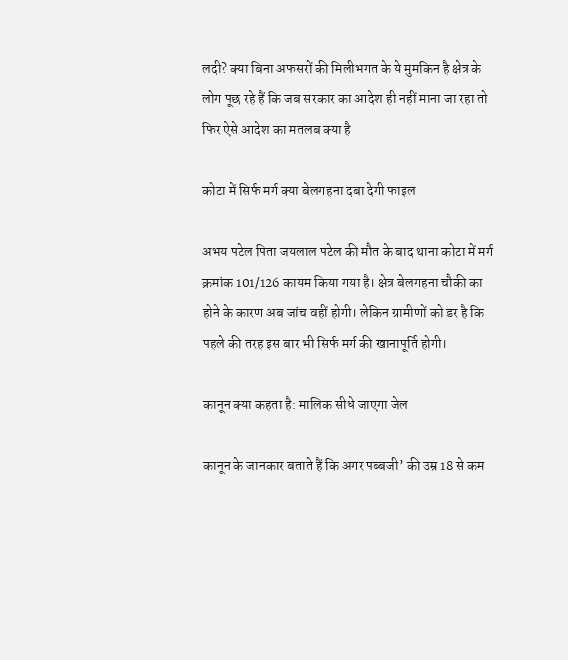लदी? क्या बिना अफसरों की मिलीभगत के ये मुमकिन है क्षेत्र के लोग पूछ रहे हैं कि जब सरकार का आदेश ही नहीं माना जा रहा तो फिर ऐसे आदेश का मतलब क्या है

कोटा में सिर्फ मर्ग क्या बेलगहना दबा देगी फाइल

अभय पटेल पिता जयलाल पटेल की मौत के बाद थाना कोटा में मर्ग क्रमांक 101/126 कायम किया गया है। क्षेत्र बेलगहना चौकी का होने के कारण अब जांच वहीं होगी। लेकिन ग्रामीणों को डर है कि पहले की तरह इस बार भी सिर्फ मर्ग की खानापूर्ति होगी।

कानून क्या कहता है: मालिक सीधे जाएगा जेल

कानून के जानकार बताते हैं कि अगर पब्बजी’ की उम्र 18 से कम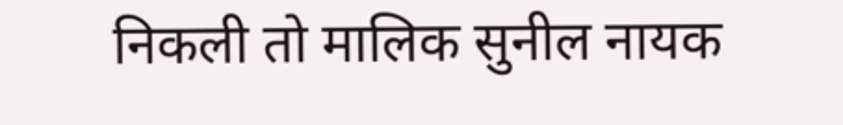निकली तो मालिक सुनील नायक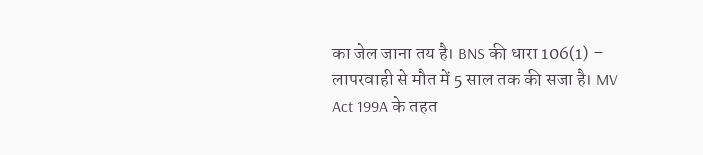का जेल जाना तय है। BNS की धारा 106(1) – लापरवाही से मौत में 5 साल तक की सजा है। MV Act 199A के तहत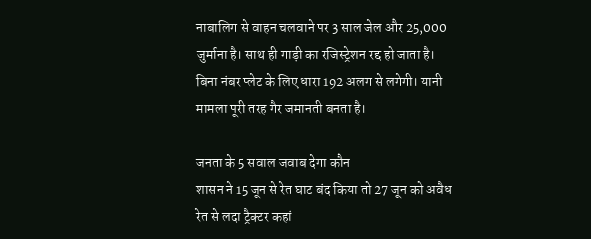नाबालिग से वाहन चलवाने पर 3 साल जेल और 25,000 जुर्माना है। साथ ही गाड़ी का रजिस्ट्रेशन रद्द हो जाता है। बिना नंबर प्लेट के लिए धारा 192 अलग से लगेगी। यानी मामला पूरी तरह गैर जमानती बनता है।

जनता के 5 सवाल जवाब देगा कौन
शासन ने 15 जून से रेत घाट बंद किया तो 27 जून को अवैध रेत से लदा ट्रैक्टर कहां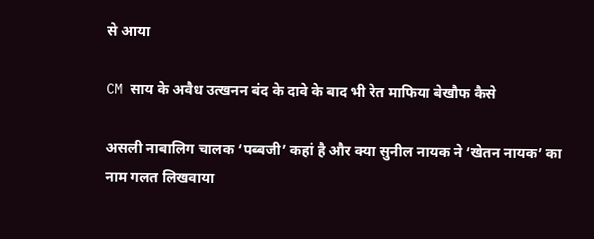से आया

CM साय के अवैध उत्खनन बंद के दावे के बाद भी रेत माफिया बेखौफ कैसे

असली नाबालिग चालक ‘पब्बजी’ कहां है और क्या सुनील नायक ने ‘खेतन नायक’ का नाम गलत लिखवाया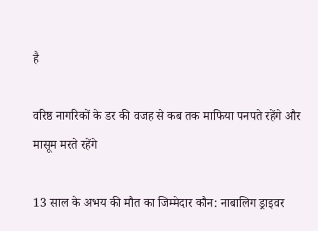है

वरिष्ठ नागरिकों के डर की वजह से कब तक माफिया पनपते रहेंगे और मासूम मरते रहेंगे

13 साल के अभय की मौत का जिम्मेदार कौन: नाबालिग ड्राइवर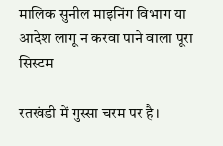मालिक सुनील माइनिंग विभाग या आदेश लागू न करवा पाने वाला पूरा सिस्टम

रतखंडी में गुस्सा चरम पर है।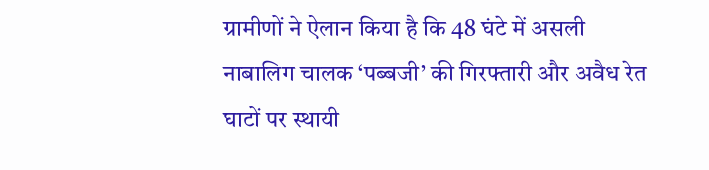ग्रामीणों ने ऐलान किया है कि 48 घंटे में असली नाबालिग चालक ‘पब्बजी’ की गिरफ्तारी और अवैध रेत घाटों पर स्थायी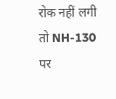रोक नहीं लगी तो NH-130 पर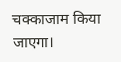चक्काजाम किया जाएगा।